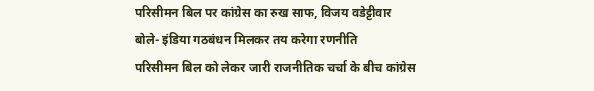परिसीमन बिल पर कांग्रेस का रुख साफ, विजय वडेट्टीवार बोले- इंडिया गठबंधन मिलकर तय करेगा रणनीति
परिसीमन बिल को लेकर जारी राजनीतिक चर्चा के बीच कांग्रेस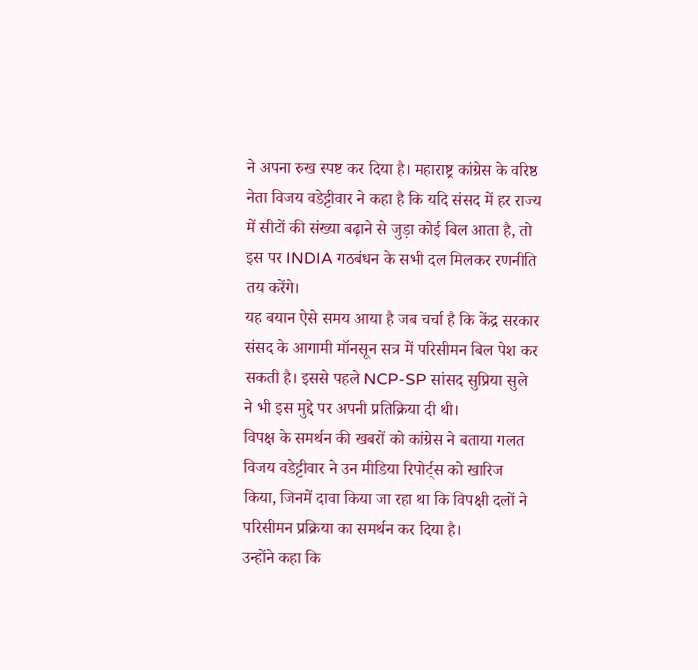ने अपना रुख स्पष्ट कर दिया है। महाराष्ट्र कांग्रेस के वरिष्ठ नेता विजय वडेट्टीवार ने कहा है कि यदि संसद में हर राज्य में सीटों की संख्या बढ़ाने से जुड़ा कोई बिल आता है, तो इस पर INDIA गठबंधन के सभी दल मिलकर रणनीति तय करेंगे।
यह बयान ऐसे समय आया है जब चर्चा है कि केंद्र सरकार संसद के आगामी मॉनसून सत्र में परिसीमन बिल पेश कर सकती है। इससे पहले NCP-SP सांसद सुप्रिया सुले ने भी इस मुद्दे पर अपनी प्रतिक्रिया दी थी।
विपक्ष के समर्थन की खबरों को कांग्रेस ने बताया गलत
विजय वडेट्टीवार ने उन मीडिया रिपोर्ट्स को खारिज किया, जिनमें दावा किया जा रहा था कि विपक्षी दलों ने परिसीमन प्रक्रिया का समर्थन कर दिया है।
उन्होंने कहा कि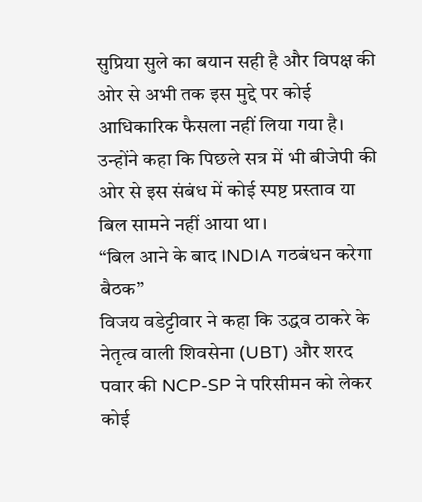सुप्रिया सुले का बयान सही है और विपक्ष की ओर से अभी तक इस मुद्दे पर कोई आधिकारिक फैसला नहीं लिया गया है। उन्होंने कहा कि पिछले सत्र में भी बीजेपी की ओर से इस संबंध में कोई स्पष्ट प्रस्ताव या बिल सामने नहीं आया था।
“बिल आने के बाद INDIA गठबंधन करेगा बैठक”
विजय वडेट्टीवार ने कहा कि उद्धव ठाकरे के नेतृत्व वाली शिवसेना (UBT) और शरद पवार की NCP-SP ने परिसीमन को लेकर कोई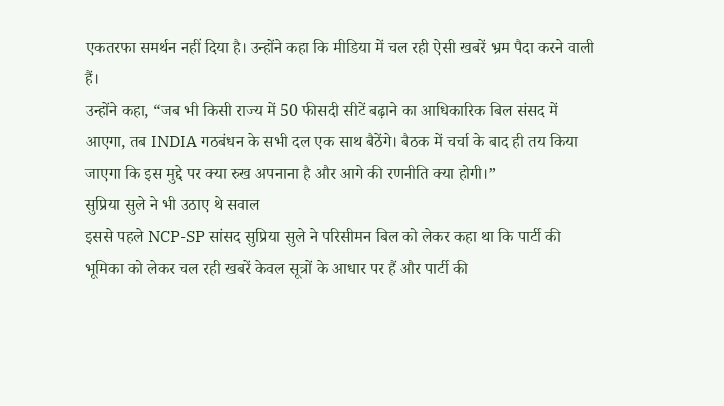एकतरफा समर्थन नहीं दिया है। उन्होंने कहा कि मीडिया में चल रही ऐसी खबरें भ्रम पैदा करने वाली हैं।
उन्होंने कहा, “जब भी किसी राज्य में 50 फीसदी सीटें बढ़ाने का आधिकारिक बिल संसद में आएगा, तब INDIA गठबंधन के सभी दल एक साथ बैठेंगे। बैठक में चर्चा के बाद ही तय किया जाएगा कि इस मुद्दे पर क्या रुख अपनाना है और आगे की रणनीति क्या होगी।”
सुप्रिया सुले ने भी उठाए थे सवाल
इससे पहले NCP-SP सांसद सुप्रिया सुले ने परिसीमन बिल को लेकर कहा था कि पार्टी की भूमिका को लेकर चल रही खबरें केवल सूत्रों के आधार पर हैं और पार्टी की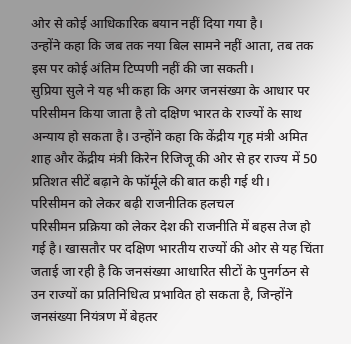ओर से कोई आधिकारिक बयान नहीं दिया गया है।
उन्होंने कहा कि जब तक नया बिल सामने नहीं आता, तब तक इस पर कोई अंतिम टिप्पणी नहीं की जा सकती।
सुप्रिया सुले ने यह भी कहा कि अगर जनसंख्या के आधार पर परिसीमन किया जाता है तो दक्षिण भारत के राज्यों के साथ अन्याय हो सकता है। उन्होंने कहा कि केंद्रीय गृह मंत्री अमित शाह और केंद्रीय मंत्री किरेन रिजिजू की ओर से हर राज्य में 50 प्रतिशत सीटें बढ़ाने के फॉर्मूले की बात कही गई थी।
परिसीमन को लेकर बढ़ी राजनीतिक हलचल
परिसीमन प्रक्रिया को लेकर देश की राजनीति में बहस तेज हो गई है। खासतौर पर दक्षिण भारतीय राज्यों की ओर से यह चिंता जताई जा रही है कि जनसंख्या आधारित सीटों के पुनर्गठन से उन राज्यों का प्रतिनिधित्व प्रभावित हो सकता है, जिन्होंने जनसंख्या नियंत्रण में बेहतर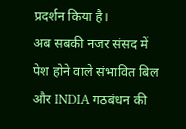प्रदर्शन किया है।
अब सबकी नजर संसद में पेश होने वाले संभावित बिल और INDIA गठबंधन की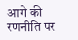आगे की रणनीति पर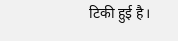टिकी हुई है।